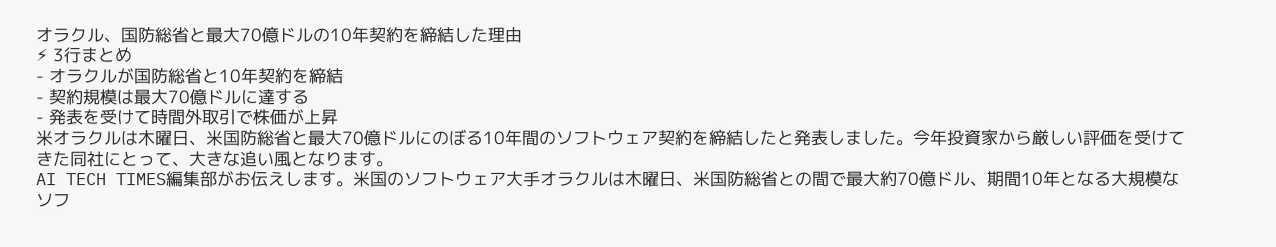オラクル、国防総省と最大70億ドルの10年契約を締結した理由
⚡ 3行まとめ
- オラクルが国防総省と10年契約を締結
- 契約規模は最大70億ドルに達する
- 発表を受けて時間外取引で株価が上昇
米オラクルは木曜日、米国防総省と最大70億ドルにのぼる10年間のソフトウェア契約を締結したと発表しました。今年投資家から厳しい評価を受けてきた同社にとって、大きな追い風となります。
AI TECH TIMES編集部がお伝えします。米国のソフトウェア大手オラクルは木曜日、米国防総省との間で最大約70億ドル、期間10年となる大規模なソフ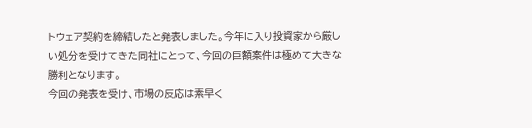トウェア契約を締結したと発表しました。今年に入り投資家から厳しい処分を受けてきた同社にとって、今回の巨額案件は極めて大きな勝利となります。
今回の発表を受け、市場の反応は素早く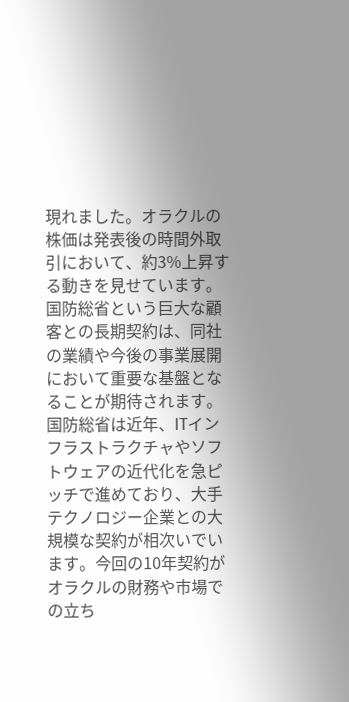現れました。オラクルの株価は発表後の時間外取引において、約3%上昇する動きを見せています。国防総省という巨大な顧客との長期契約は、同社の業績や今後の事業展開において重要な基盤となることが期待されます。
国防総省は近年、ITインフラストラクチャやソフトウェアの近代化を急ピッチで進めており、大手テクノロジー企業との大規模な契約が相次いでいます。今回の10年契約がオラクルの財務や市場での立ち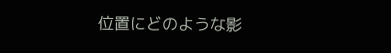位置にどのような影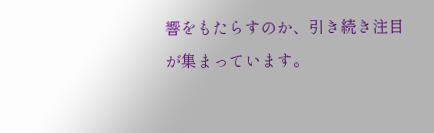響をもたらすのか、引き続き注目が集まっています。